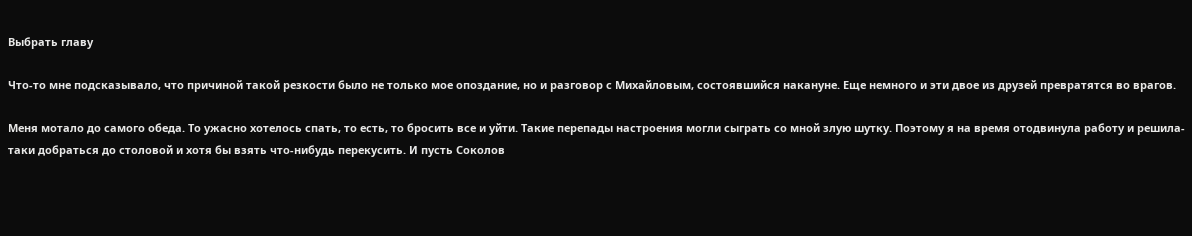Выбрать главу

Что-то мне подсказывало, что причиной такой резкости было не только мое опоздание, но и разговор с Михайловым, состоявшийся накануне. Еще немного и эти двое из друзей превратятся во врагов.

Меня мотало до самого обеда. То ужасно хотелось спать, то есть, то бросить все и уйти. Такие перепады настроения могли сыграть со мной злую шутку. Поэтому я на время отодвинула работу и решила-таки добраться до столовой и хотя бы взять что-нибудь перекусить. И пусть Соколов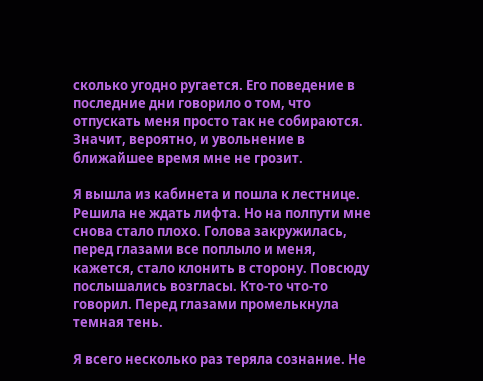сколько угодно ругается. Его поведение в последние дни говорило о том, что отпускать меня просто так не собираются. Значит, вероятно, и увольнение в ближайшее время мне не грозит.

Я вышла из кабинета и пошла к лестнице. Решила не ждать лифта. Но на полпути мне снова стало плохо. Голова закружилась, перед глазами все поплыло и меня, кажется, стало клонить в сторону. Повсюду послышались возгласы. Кто-то что-то говорил. Перед глазами промелькнула темная тень.

Я всего несколько раз теряла сознание. Не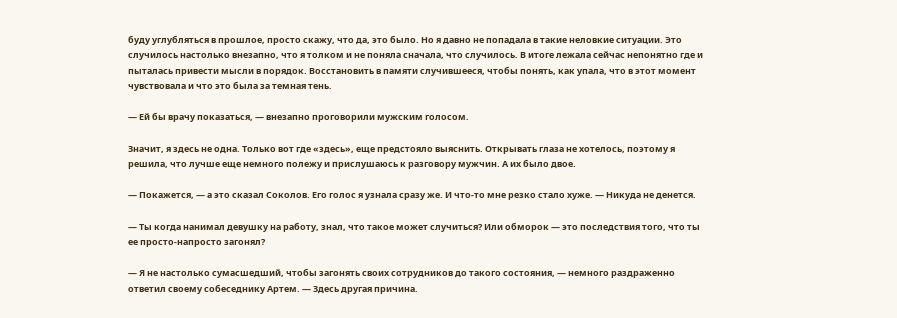буду углубляться в прошлое, просто скажу, что да, это было. Но я давно не попадала в такие неловкие ситуации. Это случилось настолько внезапно, что я толком и не поняла сначала, что случилось. В итоге лежала сейчас непонятно где и пыталась привести мысли в порядок. Восстановить в памяти случившееся, чтобы понять, как упала, что в этот момент чувствовала и что это была за темная тень.

— Ей бы врачу показаться, — внезапно проговорили мужским голосом.

Значит, я здесь не одна. Только вот где «здесь», еще предстояло выяснить. Открывать глаза не хотелось, поэтому я решила, что лучше еще немного полежу и прислушаюсь к разговору мужчин. А их было двое.

— Покажется, — а это сказал Соколов. Его голос я узнала сразу же. И что-то мне резко стало хуже. — Никуда не денется.

— Ты когда нанимал девушку на работу, знал, что такое может случиться? Или обморок — это последствия того, что ты ее просто-напросто загонял?

— Я не настолько сумасшедший, чтобы загонять своих сотрудников до такого состояния, — немного раздраженно ответил своему собеседнику Артем. — Здесь другая причина.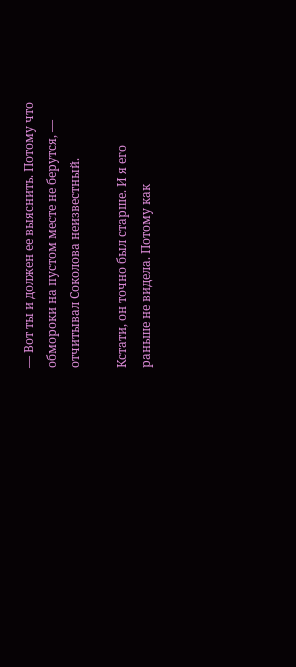— Вот ты и должен ее выяснить. Потому что обмороки на пустом месте не берутся, — отчитывал Соколова неизвестный.

Кстати, он точно был старше. И я его раньше не видела. Потому как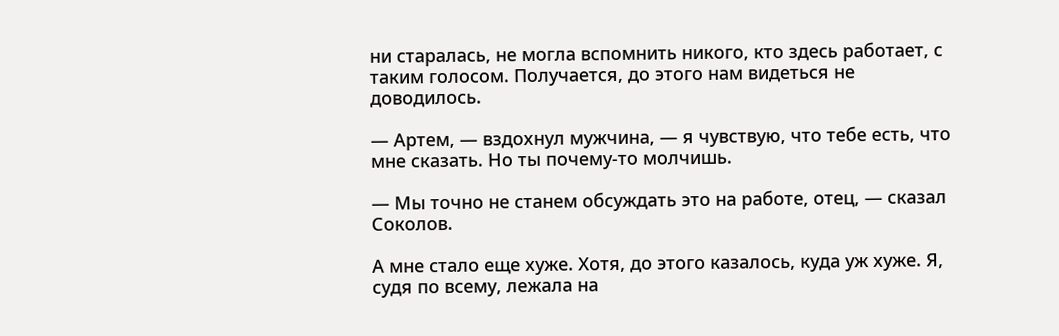ни старалась, не могла вспомнить никого, кто здесь работает, с таким голосом. Получается, до этого нам видеться не доводилось.

— Артем, — вздохнул мужчина, — я чувствую, что тебе есть, что мне сказать. Но ты почему-то молчишь.

— Мы точно не станем обсуждать это на работе, отец, — сказал Соколов.

А мне стало еще хуже. Хотя, до этого казалось, куда уж хуже. Я, судя по всему, лежала на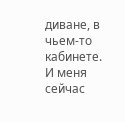диване, в чьем-то кабинете. И меня сейчас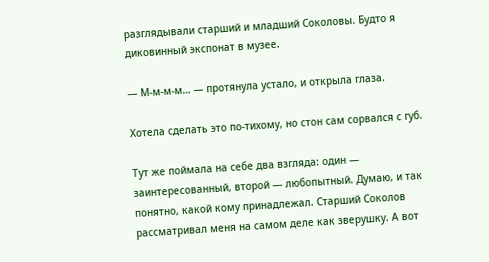разглядывали старший и младший Соколовы. Будто я диковинный экспонат в музее.

— М-м-м-м… — протянула устало, и открыла глаза.

Хотела сделать это по-тихому, но стон сам сорвался с губ.

Тут же поймала на себе два взгляда: один — заинтересованный, второй — любопытный. Думаю, и так понятно, какой кому принадлежал. Старший Соколов рассматривал меня на самом деле как зверушку. А вот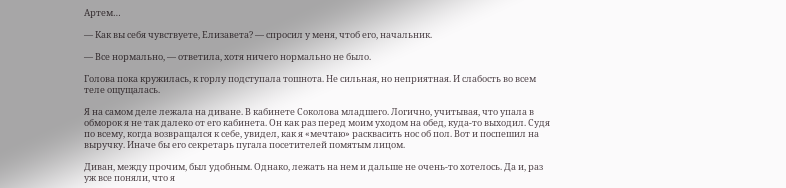Артем…

— Как вы себя чувствуете, Елизавета? — спросил у меня, чтоб его, начальник.

— Все нормально, — ответила, хотя ничего нормально не было.

Голова пока кружилась, к горлу подступала тошнота. Не сильная, но неприятная. И слабость во всем теле ощущалась.

Я на самом деле лежала на диване. В кабинете Соколова младшего. Логично, учитывая, что упала в обморок я не так далеко от его кабинета. Он как раз перед моим уходом на обед, куда-то выходил. Судя по всему, когда возвращался к себе, увидел, как я «мечтаю» расквасить нос об пол. Вот и поспешил на выручку. Иначе бы его секретарь пугала посетителей помятым лицом.

Диван, между прочим, был удобным. Однако, лежать на нем и дальше не очень-то хотелось. Да и, раз уж все поняли, что я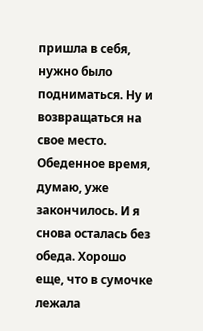пришла в себя, нужно было подниматься. Ну и возвращаться на свое место. Обеденное время, думаю, уже закончилось. И я снова осталась без обеда. Хорошо еще, что в сумочке лежала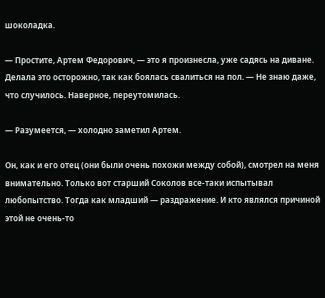шоколадка.

— Простите, Артем Федорович, — это я произнесла, уже садясь на диване. Делала это осторожно, так как боялась свалиться на пол. — Не знаю даже, что случилось. Наверное, переутомилась.

— Разумеется, — холодно заметил Артем.

Он, как и его отец (они были очень похожи между собой), смотрел на меня внимательно. Только вот старший Соколов все-таки испытывал любопытство. Тогда как младший — раздражение. И кто являлся причиной этой не очень-то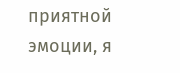приятной эмоции, я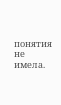понятия не имела.